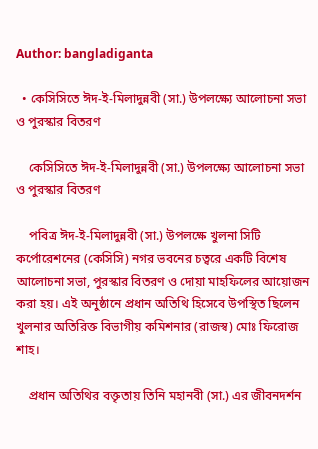Author: bangladiganta

  • কেসিসিতে ঈদ-ই-মিলাদুন্নবী (সা.) উপলক্ষ্যে আলোচনা সভা ও পুরস্কার বিতরণ

    কেসিসিতে ঈদ-ই-মিলাদুন্নবী (সা.) উপলক্ষ্যে আলোচনা সভা ও পুরস্কার বিতরণ

    পবিত্র ঈদ-ই-মিলাদুন্নবী (সা.) উপলক্ষে খুলনা সিটি কর্পোরেশনের (কেসিসি) নগর ভবনের চত্বরে একটি বিশেষ আলোচনা সভা, পুরস্কার বিতরণ ও দোয়া মাহফিলের আয়োজন করা হয়। এই অনুষ্ঠানে প্রধান অতিথি হিসেবে উপস্থিত ছিলেন খুলনার অতিরিক্ত বিভাগীয় কমিশনার (রাজস্ব) মোঃ ফিরোজ শাহ।

    প্রধান অতিথির বক্তৃতায় তিনি মহানবী (সা.) এর জীবনদর্শন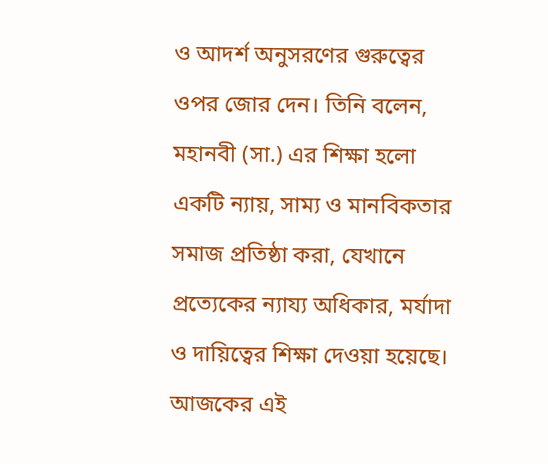ও আদর্শ অনুসরণের গুরুত্বের ওপর জোর দেন। তিনি বলেন, মহানবী (সা.) এর শিক্ষা হলো একটি ন্যায়, সাম্য ও মানবিকতার সমাজ প্রতিষ্ঠা করা, যেখানে প্রত্যেকের ন্যায্য অধিকার, মর্যাদা ও দায়িত্বের শিক্ষা দেওয়া হয়েছে। আজকের এই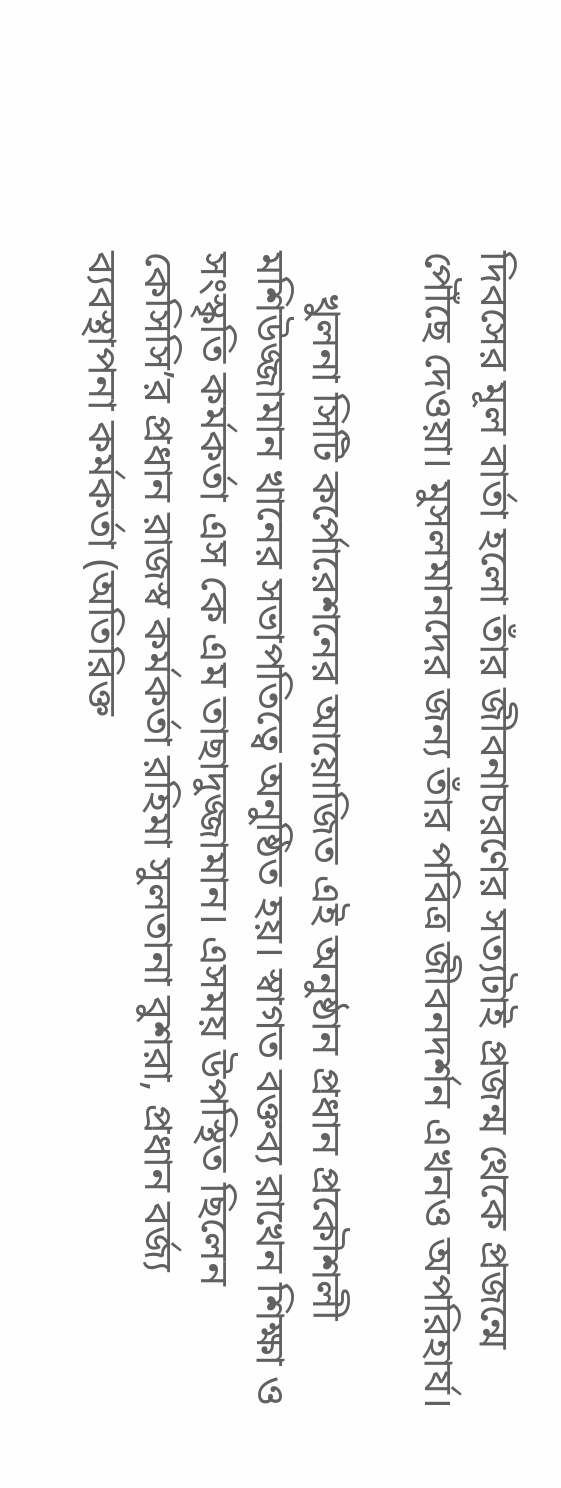দিবসের মূল বার্তা হলো তাঁর জীবনাচরণের সত্যটাই প্রজন্ম থেকে প্রজন্মে পৌঁছে দেওয়া। মুসলমানদের জন্য তাঁর পবিত্র জীবনদর্শন এখনও অপরিহার্য।

    খুলনা সিটি কর্পোরেশনের আয়োজিত এই অনুষ্ঠান প্রধান প্রকৌশলী মশিউজ্জামান খানের সভাপতিত্বে অনুষ্ঠিত হয়। স্বাগত বক্তব্য রাখেন শিক্ষা ও সংস্কৃতি কর্মকর্তা এস কে এম তাছাদুজ্জামান। এসময় উপস্থিত ছিলেন কেসিসি’র প্রধান রাজস্ব কর্মকর্তা রহিমা সুলতানা বুশরা, প্রধান বর্জ্য ব্যবস্থাপনা কর্মকর্তা (অতিরিক্ত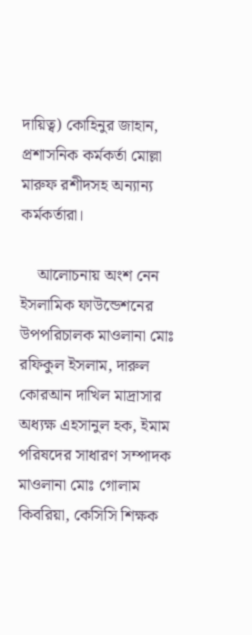দায়িত্ব) কোহিনুর জাহান, প্রশাসনিক কর্মকর্তা মোল্লা মারুফ রশীদসহ অন্যান্য কর্মকর্তারা।

    আলোচনায় অংশ নেন ইসলামিক ফাউন্ডেশনের উপপরিচালক মাওলানা মোঃ রফিকুল ইসলাম, দারুল কোরআন দাখিল মাদ্রাসার অধ্যক্ষ এহসানুল হক, ইমাম পরিষদের সাধারণ সম্পাদক মাওলানা মোঃ গোলাম কিবরিয়া, কেসিসি শিক্ষক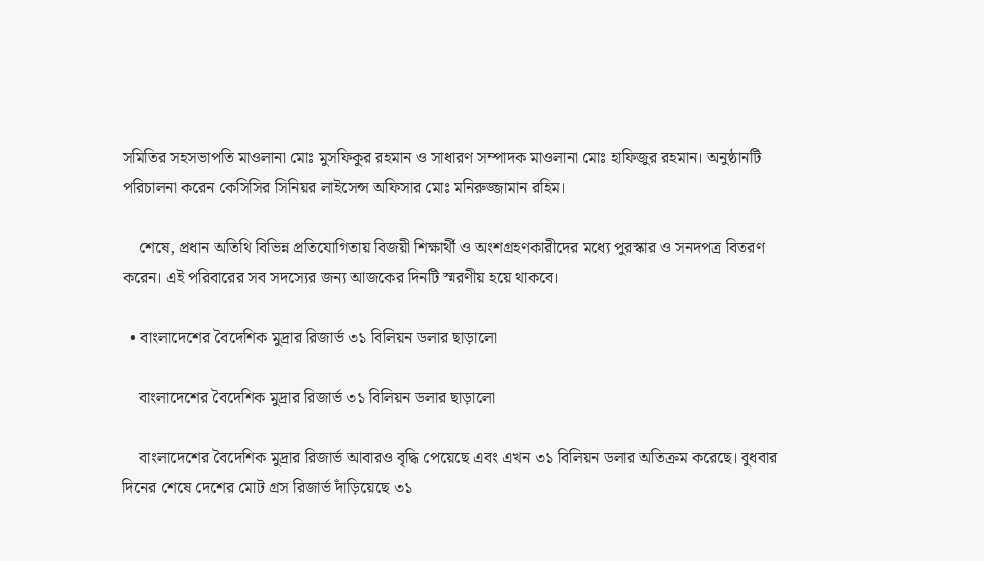সমিতির সহসভাপতি মাওলানা মোঃ মুসফিকুর রহমান ও সাধারণ সম্পাদক মাওলানা মোঃ হাফিজুর রহমান। অনুষ্ঠানটি পরিচালনা করেন কেসিসির সিনিয়র লাইসেন্স অফিসার মোঃ মনিরুজ্জামান রহিম।

    শেষে, প্রধান অতিথি বিভিন্ন প্রতিযোগিতায় বিজয়ী শিক্ষার্থী ও অংশগ্রহণকারীদের মধ্যে পুরস্কার ও সনদপত্র বিতরণ করেন। এই পরিবারের সব সদস্যের জন্য আজকের দিনটি স্মরণীয় হয়ে থাকবে।

  • বাংলাদেশের বৈদেশিক মুদ্রার রিজার্ভ ৩১ বিলিয়ন ডলার ছাড়ালো

    বাংলাদেশের বৈদেশিক মুদ্রার রিজার্ভ ৩১ বিলিয়ন ডলার ছাড়ালো

    বাংলাদেশের বৈদেশিক মুদ্রার রিজার্ভ আবারও বৃদ্ধি পেয়েছে এবং এখন ৩১ বিলিয়ন ডলার অতিক্রম করেছে। বুধবার দিনের শেষে দেশের মোট গ্রস রিজার্ভ দাঁড়িয়েছে ৩১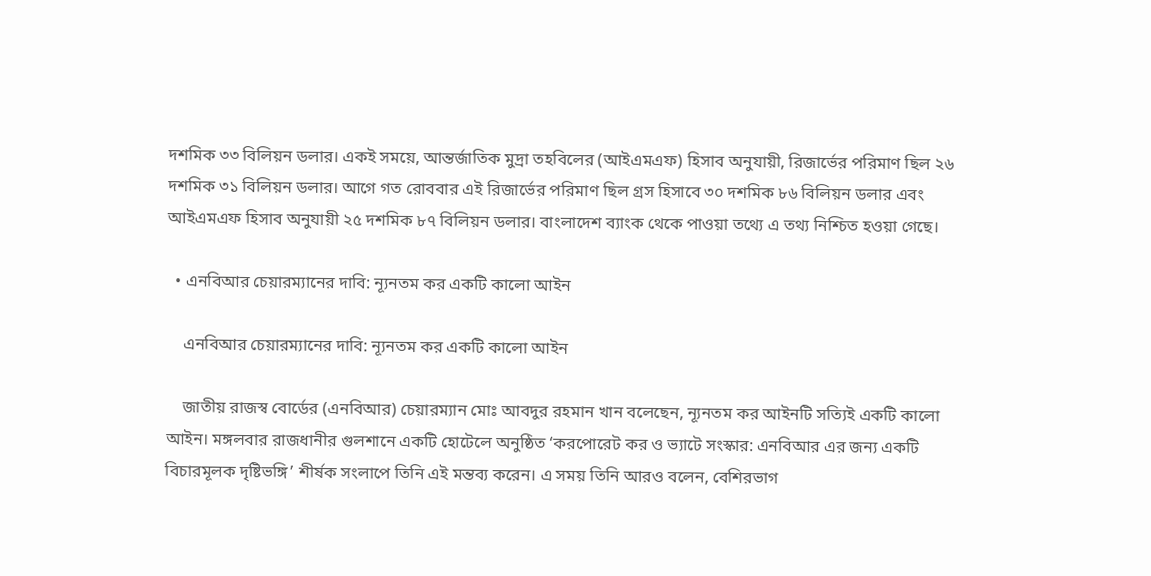দশমিক ৩৩ বিলিয়ন ডলার। একই সময়ে, আন্তর্জাতিক মুদ্রা তহবিলের (আইএমএফ) হিসাব অনুযায়ী, রিজার্ভের পরিমাণ ছিল ২৬ দশমিক ৩১ বিলিয়ন ডলার। আগে গত রোববার এই রিজার্ভের পরিমাণ ছিল গ্রস হিসাবে ৩০ দশমিক ৮৬ বিলিয়ন ডলার এবং আইএমএফ হিসাব অনুযায়ী ২৫ দশমিক ৮৭ বিলিয়ন ডলার। বাংলাদেশ ব্যাংক থেকে পাওয়া তথ্যে এ তথ্য নিশ্চিত হওয়া গেছে।

  • এনবিআর চেয়ারম্যানের দাবি: ন্যূনতম কর একটি কালো আইন

    এনবিআর চেয়ারম্যানের দাবি: ন্যূনতম কর একটি কালো আইন

    জাতীয় রাজস্ব বোর্ডের (এনবিআর) চেয়ারম্যান মোঃ আবদুর রহমান খান বলেছেন, ন্যূনতম কর আইনটি সত্যিই একটি কালো আইন। মঙ্গলবার রাজধানীর গুলশানে একটি হোটেলে অনুষ্ঠিত ‘করপোরেট কর ও ভ্যাটে সংস্কার: এনবিআর এর জন্য একটি বিচারমূলক দৃষ্টিভঙ্গি’ শীর্ষক সংলাপে তিনি এই মন্তব্য করেন। এ সময় তিনি আরও বলেন, বেশিরভাগ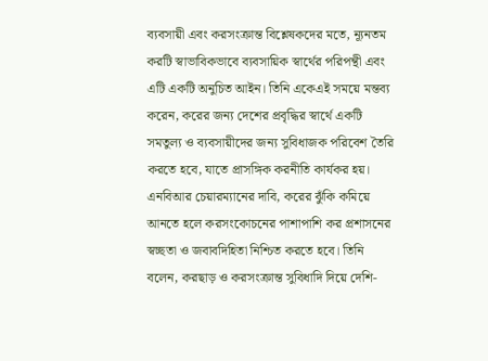ব্যবসায়ী এবং করসংক্রান্ত বিশ্লেষকদের মতে, ন্যূনতম করটি স্বাভাবিকভাবে ব্যবসায়িক স্বার্থের পরিপন্থী এবং এটি একটি অনুচিত আইন। তিনি একেএই সময়ে মন্তব্য করেন, করের জন্য দেশের প্রবৃদ্ধির স্বার্থে একটি সমতুল্য ও ব্যবসায়ীদের জন্য সুবিধাজক পরিবেশ তৈরি করতে হবে, যাতে প্রাসঙ্গিক করনীতি কার্যকর হয়। এনবিআর চেয়ারম্যানের দাবি, করের ঝুঁকি কমিয়ে আনতে হলে করসংকোচনের পাশাপাশি কর প্রশাসনের স্বচ্ছতা ও জবাবদিহিতা নিশ্চিত করতে হবে। তিনি বলেন, করছাড় ও করসংক্রান্ত সুবিধাদি দিয়ে দেশি-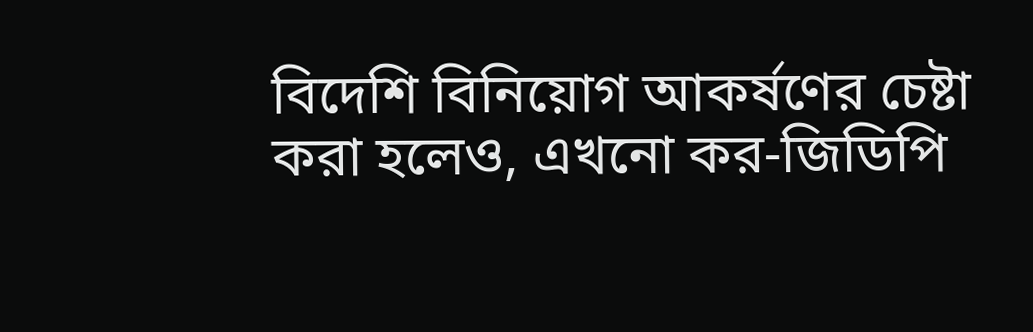বিদেশি বিনিয়োগ আকর্ষণের চেষ্টা করা হলেও, এখনো কর-জিডিপি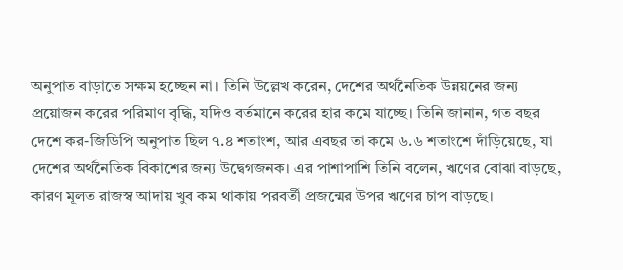অনুপাত বাড়াতে সক্ষম হচ্ছেন না। তিনি উল্লেখ করেন, দেশের অর্থনৈতিক উন্নয়নের জন্য প্রয়োজন করের পরিমাণ বৃদ্ধি, যদিও বর্তমানে করের হার কমে যাচ্ছে। তিনি জানান, গত বছর দেশে কর-জিডিপি অনুপাত ছিল ৭.৪ শতাংশ, আর এবছর তা কমে ৬.৬ শতাংশে দাঁড়িয়েছে, যা দেশের অর্থনৈতিক বিকাশের জন্য উদ্বেগজনক। এর পাশাপাশি তিনি বলেন, ঋণের বোঝা বাড়ছে, কারণ মূলত রাজস্ব আদায় খুব কম থাকায় পরবর্তী প্রজন্মের উপর ঋণের চাপ বাড়ছে।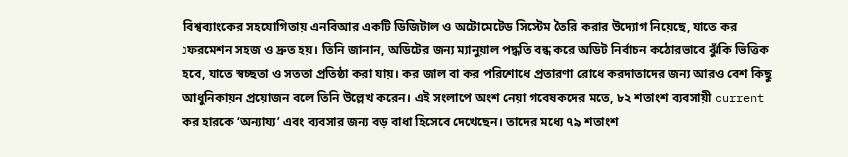বিশ্বব্যাংকের সহযোগিতায় এনবিআর একটি ডিজিটাল ও অটোমেটেড সিস্টেম তৈরি করার উদ্যোগ নিয়েছে, যাতে কর נফরমেশন সহজ ও দ্রুত হয়। তিনি জানান, অডিটের জন্য ম্যানুয়াল পদ্ধতি বন্ধ করে অডিট নির্বাচন কঠোরভাবে ঝুঁকি ভিত্তিক হবে, যাতে স্বচ্ছতা ও সততা প্রতিষ্ঠা করা যায়। কর জাল বা কর পরিশোধে প্রতারণা রোধে করদাতাদের জন্য আরও বেশ কিছু আধুনিকায়ন প্রয়োজন বলে তিনি উল্লেখ করেন। এই সংলাপে অংশ নেয়া গবেষকদের মতে, ৮২ শতাংশ ব্যবসায়ী current কর হারকে ‘অন্যায্য’ এবং ব্যবসার জন্য বড় বাধা হিসেবে দেখেছেন। তাদের মধ্যে ৭৯ শতাংশ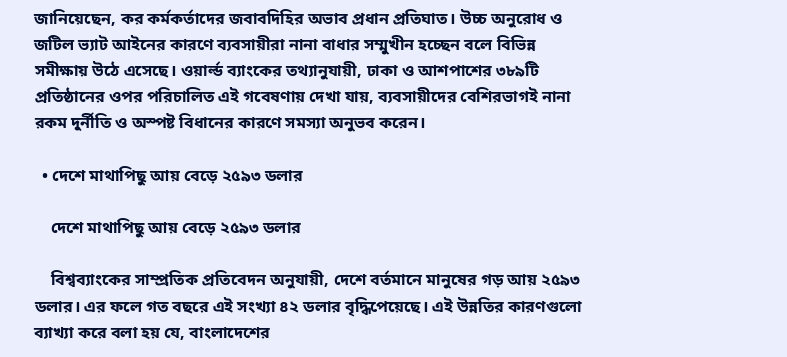জানিয়েছেন, কর কর্মকর্তাদের জবাবদিহির অভাব প্রধান প্রতিঘাত। উচ্চ অনুরোধ ও জটিল ভ্যাট আইনের কারণে ব্যবসায়ীরা নানা বাধার সম্মুখীন হচ্ছেন বলে বিভিন্ন সমীক্ষায় উঠে এসেছে। ওয়ার্ল্ড ব্যাংকের তথ্যানুযায়ী, ঢাকা ও আশপাশের ৩৮৯টি প্রতিষ্ঠানের ওপর পরিচালিত এই গবেষণায় দেখা যায়, ব্যবসায়ীদের বেশিরভাগই নানা রকম দুর্নীতি ও অস্পষ্ট বিধানের কারণে সমস্যা অনুভব করেন।

  • দেশে মাথাপিছু আয় বেড়ে ২৫৯৩ ডলার

    দেশে মাথাপিছু আয় বেড়ে ২৫৯৩ ডলার

    বিশ্বব্যাংকের সাম্প্রতিক প্রতিবেদন অনুযায়ী, দেশে বর্তমানে মানুষের গড় আয় ২৫৯৩ ডলার। এর ফলে গত বছরে এই সংখ্যা ৪২ ডলার বৃদ্ধিপেয়েছে। এই উন্নতির কারণগুলো ব্যাখ্যা করে বলা হয় যে, বাংলাদেশের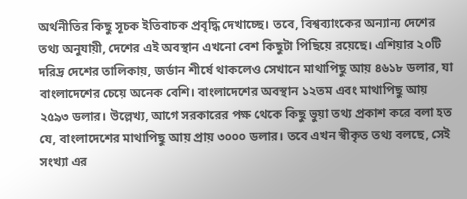অর্থনীতির কিছু সূচক ইতিবাচক প্রবৃদ্ধি দেখাচ্ছে। তবে, বিশ্বব্যাংকের অন্যান্য দেশের তথ্য অনুযায়ী, দেশের এই অবস্থান এখনো বেশ কিছুটা পিছিয়ে রয়েছে। এশিয়ার ২০টি দরিদ্র দেশের তালিকায়, জর্ডান শীর্ষে থাকলেও সেখানে মাথাপিছু আয় ৪৬১৮ ডলার, যা বাংলাদেশের চেয়ে অনেক বেশি। বাংলাদেশের অবস্থান ১২তম এবং মাথাপিছু আয় ২৫৯৩ ডলার। উল্লেখ্য, আগে সরকারের পক্ষ থেকে কিছু ভুয়া তথ্য প্রকাশ করে বলা হত যে, বাংলাদেশের মাথাপিছু আয় প্রায় ৩০০০ ডলার। তবে এখন স্বীকৃত তথ্য বলছে, সেই সংখ্যা এর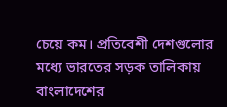চেয়ে কম। প্রতিবেশী দেশগুলোর মধ্যে ভারতের সড়ক তালিকায় বাংলাদেশের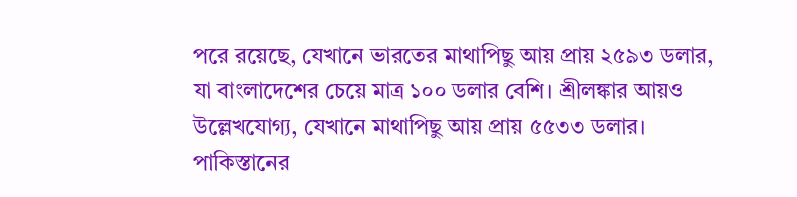পরে রয়েছে, যেখানে ভারতের মাথাপিছু আয় প্রায় ২৫৯৩ ডলার, যা বাংলাদেশের চেয়ে মাত্র ১০০ ডলার বেশি। শ্রীলঙ্কার আয়ও উল্লেখযোগ্য, যেখানে মাথাপিছু আয় প্রায় ৫৫৩৩ ডলার। পাকিস্তানের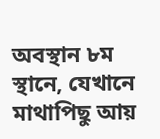অবস্থান ৮ম স্থানে, যেখানে মাথাপিছু আয়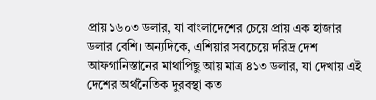প্রায় ১৬০৩ ডলার, যা বাংলাদেশের চেয়ে প্রায় এক হাজার ডলার বেশি। অন্যদিকে, এশিয়ার সবচেয়ে দরিদ্র দেশ আফগানিস্তানের মাথাপিছু আয় মাত্র ৪১৩ ডলার, যা দেখায় এই দেশের অর্থনৈতিক দুরবস্থা কত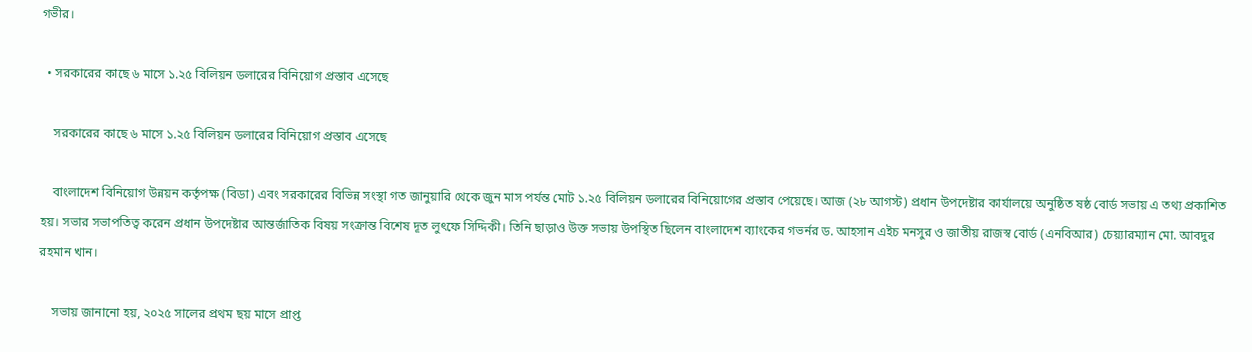গভীর।

  • সরকারের কাছে ৬ মাসে ১.২৫ বিলিয়ন ডলারের বিনিয়োগ প্রস্তাব এসেছে

    সরকারের কাছে ৬ মাসে ১.২৫ বিলিয়ন ডলারের বিনিয়োগ প্রস্তাব এসেছে

    বাংলাদেশ বিনিয়োগ উন্নয়ন কর্তৃপক্ষ (বিডা) এবং সরকারের বিভিন্ন সংস্থা গত জানুয়ারি থেকে জুন মাস পর্যন্ত মোট ১.২৫ বিলিয়ন ডলারের বিনিয়োগের প্রস্তাব পেয়েছে। আজ (২৮ আগস্ট) প্রধান উপদেষ্টার কার্যালয়ে অনুষ্ঠিত ষষ্ঠ বোর্ড সভায় এ তথ্য প্রকাশিত হয়। সভার সভাপতিত্ব করেন প্রধান উপদেষ্টার আন্তর্জাতিক বিষয় সংক্রান্ত বিশেষ দূত লুৎফে সিদ্দিকী। তিনি ছাড়াও উক্ত সভায় উপস্থিত ছিলেন বাংলাদেশ ব্যাংকের গভর্নর ড. আহসান এইচ মনসুর ও জাতীয় রাজস্ব বোর্ড (এনবিআর) চেয়্যারম্যান মো. আবদুর রহমান খান।

    সভায় জানানো হয়, ২০২৫ সালের প্রথম ছয় মাসে প্রাপ্ত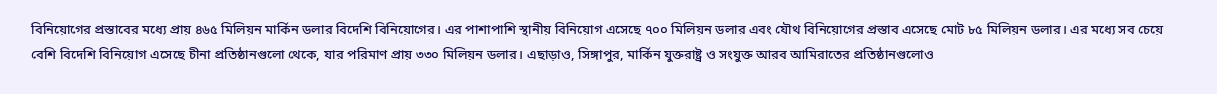বিনিয়োগের প্রস্তাবের মধ্যে প্রায় ৪৬৫ মিলিয়ন মার্কিন ডলার বিদেশি বিনিয়োগের। এর পাশাপাশি স্থানীয় বিনিয়োগ এসেছে ৭০০ মিলিয়ন ডলার এবং যৌথ বিনিয়োগের প্রস্তাব এসেছে মোট ৮৫ মিলিয়ন ডলার। এর মধ্যে সব চেয়ে বেশি বিদেশি বিনিয়োগ এসেছে চীনা প্রতিষ্ঠানগুলো থেকে, যার পরিমাণ প্রায় ৩৩০ মিলিয়ন ডলার। এছাড়াও, সিঙ্গাপুর, মার্কিন যুক্তরাষ্ট্র ও সংযুক্ত আরব আমিরাতের প্রতিষ্ঠানগুলোও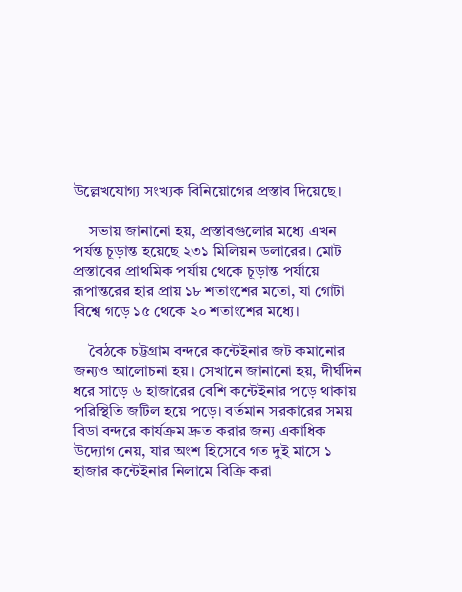উল্লেখযোগ্য সংখ্যক বিনিয়োগের প্রস্তাব দিয়েছে।

    সভায় জানানো হয়, প্রস্তাবগুলোর মধ্যে এখন পর্যন্ত চূড়ান্ত হয়েছে ২৩১ মিলিয়ন ডলারের। মোট প্রস্তাবের প্রাথমিক পর্যায় থেকে চূড়ান্ত পর্যায়ে রূপান্তরের হার প্রায় ১৮ শতাংশের মতো, যা গোটা বিশ্বে গড়ে ১৫ থেকে ২০ শতাংশের মধ্যে।

    বৈঠকে চট্টগ্রাম বন্দরে কন্টেইনার জট কমানোর জন্যও আলোচনা হয়। সেখানে জানানো হয়, দীর্ঘদিন ধরে সাড়ে ৬ হাজারের বেশি কন্টেইনার পড়ে থাকায় পরিস্থিতি জটিল হয়ে পড়ে। বর্তমান সরকারের সময় বিডা বন্দরে কার্যক্রম দ্রুত করার জন্য একাধিক উদ্যোগ নেয়, যার অংশ হিসেবে গত দুই মাসে ১ হাজার কন্টেইনার নিলামে বিক্রি করা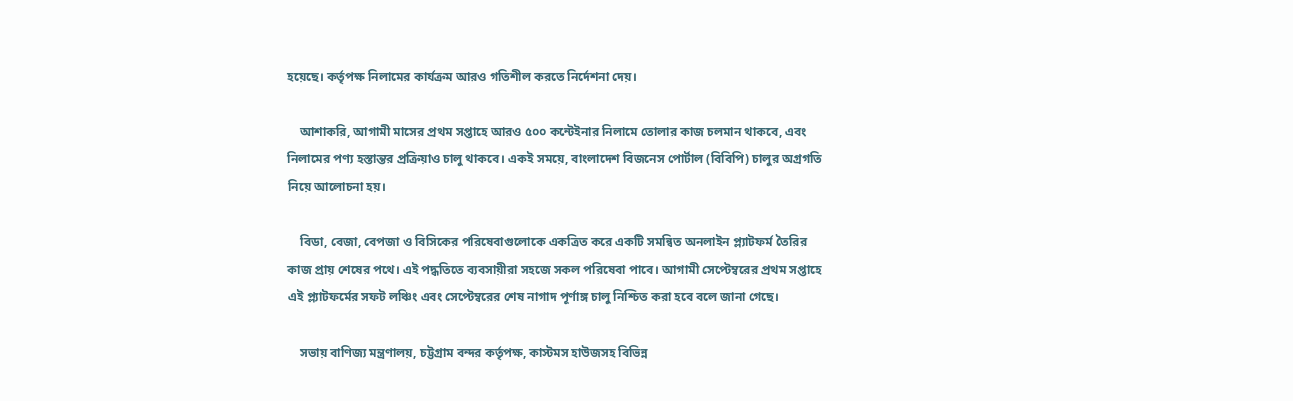হয়েছে। কর্তৃপক্ষ নিলামের কার্যক্রম আরও গতিশীল করতে নির্দেশনা দেয়।

    আশাকরি, আগামী মাসের প্রথম সপ্তাহে আরও ৫০০ কন্টেইনার নিলামে তোলার কাজ চলমান থাকবে, এবং নিলামের পণ্য হস্তান্তর প্রক্রিয়াও চালু থাকবে। একই সময়ে, বাংলাদেশ বিজনেস পোর্টাল (বিবিপি) চালুর অগ্রগতি নিয়ে আলোচনা হয়।

    বিডা, বেজা, বেপজা ও বিসিকের পরিষেবাগুলোকে একত্রিত করে একটি সমন্বিত অনলাইন প্ল্যাটফর্ম তৈরির কাজ প্রায় শেষের পথে। এই পদ্ধতিতে ব্যবসায়ীরা সহজে সকল পরিষেবা পাবে। আগামী সেপ্টেম্বরের প্রথম সপ্তাহে এই প্ল্যাটফর্মের সফট লঞ্চিং এবং সেপ্টেম্বরের শেষ নাগাদ পূর্ণাঙ্গ চালু নিশ্চিত করা হবে বলে জানা গেছে।

    সভায় বাণিজ্য মন্ত্রণালয়, চট্টগ্রাম বন্দর কর্তৃপক্ষ, কাস্টমস হাউজসহ বিভিন্ন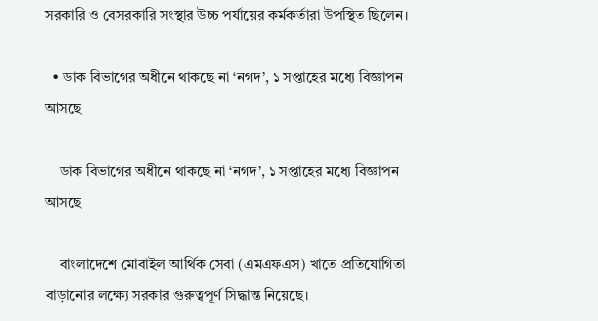সরকারি ও বেসরকারি সংস্থার উচ্চ পর্যায়ের কর্মকর্তারা উপস্থিত ছিলেন।

  • ডাক বিভাগের অধীনে থাকছে না ‘নগদ’, ১ সপ্তাহের মধ্যে বিজ্ঞাপন আসছে

    ডাক বিভাগের অধীনে থাকছে না ‘নগদ’, ১ সপ্তাহের মধ্যে বিজ্ঞাপন আসছে

    বাংলাদেশে মোবাইল আর্থিক সেবা (এমএফএস) খাতে প্রতিযোগিতা বাড়ানোর লক্ষ্যে সরকার গুরুত্বপূর্ণ সিদ্ধান্ত নিয়েছে।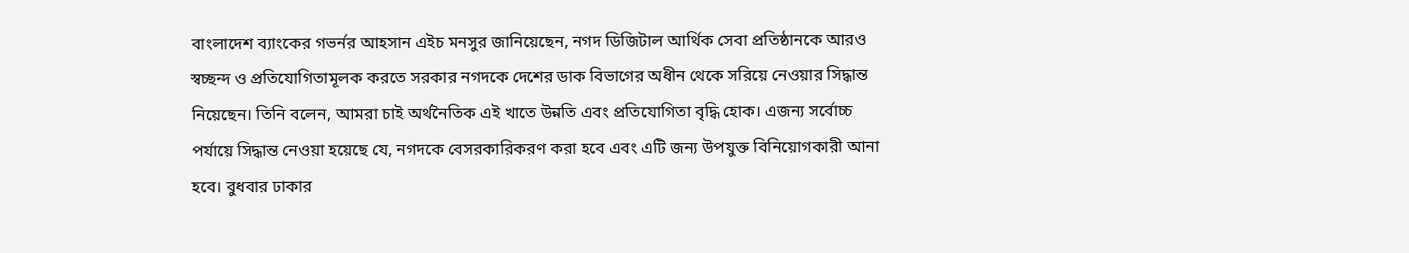বাংলাদেশ ব্যাংকের গভর্নর আহসান এইচ মনসুর জানিয়েছেন, নগদ ডিজিটাল আর্থিক সেবা প্রতিষ্ঠানকে আরও স্বচ্ছন্দ ও প্রতিযোগিতামূলক করতে সরকার নগদকে দেশের ডাক বিভাগের অধীন থেকে সরিয়ে নেওয়ার সিদ্ধান্ত নিয়েছেন। তিনি বলেন, আমরা চাই অর্থনৈতিক এই খাতে উন্নতি এবং প্রতিযোগিতা বৃদ্ধি হোক। এজন্য সর্বোচ্চ পর্যায়ে সিদ্ধান্ত নেওয়া হয়েছে যে, নগদকে বেসরকারিকরণ করা হবে এবং এটি জন্য উপযুক্ত বিনিয়োগকারী আনা হবে। বুধবার ঢাকার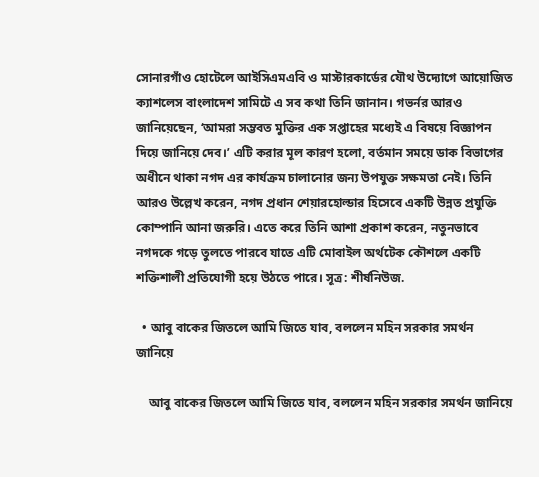সোনারগাঁও হোটেলে আইসিএমএবি ও মাস্টারকার্ডের যৌথ উদ্যোগে আয়োজিত ক্যাশলেস বাংলাদেশ সামিটে এ সব কথা তিনি জানান। গভর্নর আরও জানিয়েছেন, ‘আমরা সম্ভবত মুক্তির এক সপ্তাহের মধ্যেই এ বিষয়ে বিজ্ঞাপন দিয়ে জানিয়ে দেব।’ এটি করার মূল কারণ হলো, বর্তমান সময়ে ডাক বিভাগের অধীনে থাকা নগদ এর কার্যক্রম চালানোর জন্য উপযুক্ত সক্ষমতা নেই। তিনি আরও উল্লেখ করেন, নগদ প্রধান শেয়ারহোল্ডার হিসেবে একটি উন্নত প্রযুক্তি কোম্পানি আনা জরুরি। এতে করে তিনি আশা প্রকাশ করেন, নতুনভাবে নগদকে গড়ে তুলতে পারবে যাতে এটি মোবাইল অর্থটেক কৌশলে একটি শক্তিশালী প্রতিযোগী হয়ে উঠতে পারে। সূত্র: শীর্ষনিউজ.

  • আবু বাকের জিতলে আমি জিতে যাব, বললেন মহিন সরকার সমর্থন জানিয়ে

    আবু বাকের জিতলে আমি জিতে যাব, বললেন মহিন সরকার সমর্থন জানিয়ে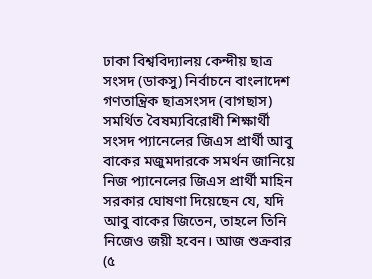ঢাকা বিশ্ববিদ্যালয় কেন্দীয় ছাত্র সংসদ (ডাকসু) নির্বাচনে বাংলাদেশ গণতান্ত্রিক ছাত্রসংসদ (বাগছাস) সমর্থিত বৈষম্যবিরোধী শিক্ষার্থী সংসদ প্যানেলের জিএস প্রার্থী আবু বাকের মজুমদারকে সমর্থন জানিয়ে নিজ প্যানেলের জিএস প্রার্থী মাহিন সরকার ঘোষণা দিয়েছেন যে, যদি আবু বাকের জিতেন, তাহলে তিনি নিজেও জয়ী হবেন। আজ শুক্রবার (৫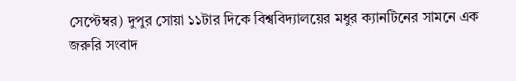সেপ্টেম্বর) দুপুর সোয়া ১১টার দিকে বিশ্ববিদ্যালয়ের মধুর ক্যানটিনের সামনে এক জরুরি সংবাদ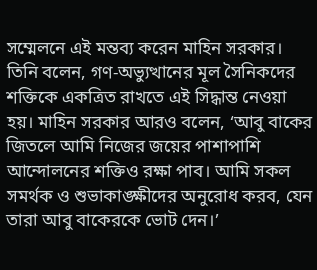সম্মেলনে এই মন্তব্য করেন মাহিন সরকার। তিনি বলেন, গণ-অভ্যুত্থানের মূল সৈনিকদের শক্তিকে একত্রিত রাখতে এই সিদ্ধান্ত নেওয়া হয়। মাহিন সরকার আরও বলেন, ‘আবু বাকের জিতলে আমি নিজের জয়ের পাশাপাশি আন্দোলনের শক্তিও রক্ষা পাব। আমি সকল সমর্থক ও শুভাকাঙ্ক্ষীদের অনুরোধ করব, যেন তারা আবু বাকেরকে ভোট দেন।’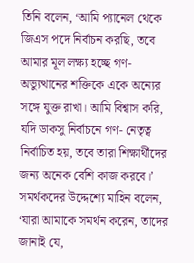তিনি বলেন, ‘আমি প্যানেল থেকে জিএস পদে নির্বাচন করছি, তবে আমার মূল লক্ষ্য হচ্ছে গণ-অভ্যুত্থানের শক্তিকে একে অন্যের সঙ্গে যুক্ত রাখা। আমি বিশ্বাস করি, যদি ডাকসু নির্বাচনে গণ- নেতৃত্ব নির্বাচিত হয়, তবে তারা শিক্ষার্থীদের জন্য অনেক বেশি কাজ করবে।’ সমর্থকদের উদ্দেশ্যে মাহিন বলেন, ‘যারা আমাকে সমর্থন করেন, তাদের জানাই যে,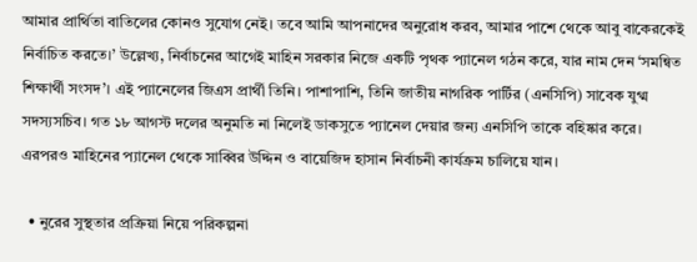আমার প্রার্থিতা বাতিলের কোনও সুযোগ নেই। তবে আমি আপনাদের অনুরোধ করব, আমার পাশে থেকে আবু বাকেরকেই নির্বাচিত করতে।’ উল্লেখ্য, নির্বাচনের আগেই মাহিন সরকার নিজে একটি পৃথক প্যানেল গঠন করে, যার নাম দেন ‘সমন্বিত শিক্ষার্থী সংসদ’। এই প্যানেলের জিএস প্রার্থী তিনি। পাশাপাশি, তিনি জাতীয় নাগরিক পার্টির (এনসিপি) সাবেক যুগ্ম সদস্যসচিব। গত ১৮ আগস্ট দলের অনুমতি না নিলেই ডাকসুতে প্যানেল দেয়ার জন্য এনসিপি তাকে বহিষ্কার করে। এরপরও মাহিনের প্যানেল থেকে সাব্বির উদ্দিন ও বায়েজিদ হাসান নির্বাচনী কার্যক্রম চালিয়ে যান।

  • নুরের সুস্থতার প্রক্রিয়া নিয়ে পরিকল্পনা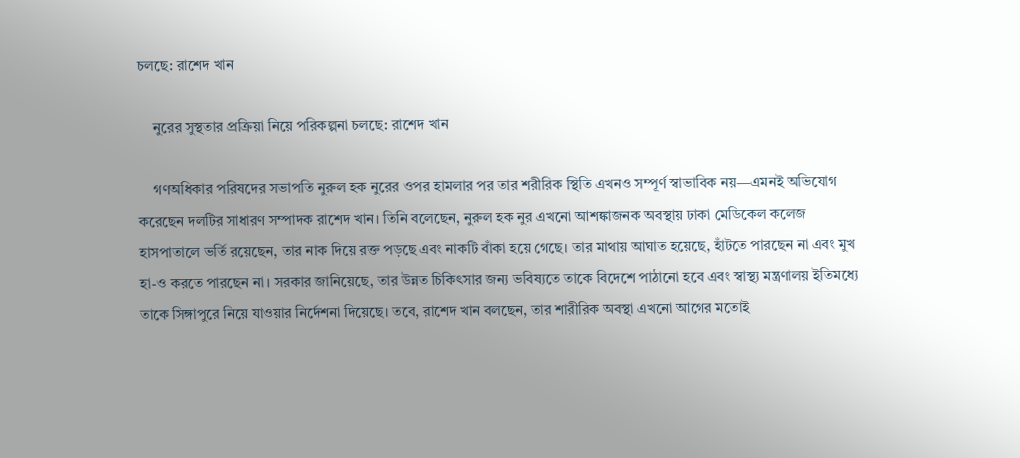চলছে: রাশেদ খান

    নুরের সুস্থতার প্রক্রিয়া নিয়ে পরিকল্পনা চলছে: রাশেদ খান

    গণঅধিকার পরিষদের সভাপতি নুরুল হক নুরের ওপর হামলার পর তার শরীরিক স্থিতি এখনও সম্পূর্ণ স্বাভাবিক নয়—এমনই অভিযোগ করেছেন দলটির সাধারণ সম্পাদক রাশেদ খান। তিনি বলেছেন, নুরুল হক নুর এখনো আশঙ্কাজনক অবস্থায় ঢাকা মেডিকেল কলেজ হাসপাতালে ভর্তি রয়েছেন, তার নাক দিয়ে রক্ত পড়ছে এবং নাকটি বাঁকা হয়ে গেছে। তার মাথায় আঘাত হয়েছে, হাঁটতে পারছেন না এবং মুখ হা-ও করতে পারছেন না। সরকার জানিয়েছে, তার উন্নত চিকিৎসার জন্য ভবিষ্যতে তাকে বিদেশে পাঠানো হবে এবং স্বাস্থ্য মন্ত্রণালয় ইতিমধ্যে তাকে সিঙ্গাপুরে নিয়ে যাওয়ার নির্দেশনা দিয়েছে। তবে, রাশেদ খান বলছেন, তার শারীরিক অবস্থা এখনো আগের মতোই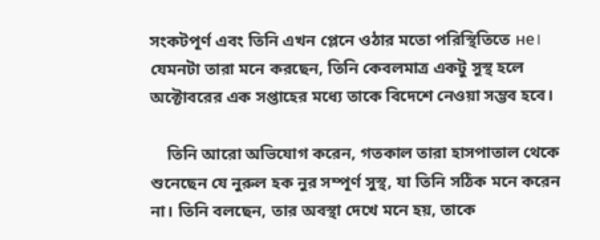সংকটপূর্ণ এবং তিনি এখন প্লেনে ওঠার মতো পরিস্থিতিতে не। যেমনটা তারা মনে করছেন, তিনি কেবলমাত্র একটু সুস্থ হলে অক্টোবরের এক সপ্তাহের মধ্যে তাকে বিদেশে নেওয়া সম্ভব হবে।

    তিনি আরো অভিযোগ করেন, গতকাল তারা হাসপাতাল থেকে শুনেছেন যে নুরুল হক নুর সম্পূর্ণ সুস্থ, যা তিনি সঠিক মনে করেন না। তিনি বলছেন, তার অবস্থা দেখে মনে হয়, তাকে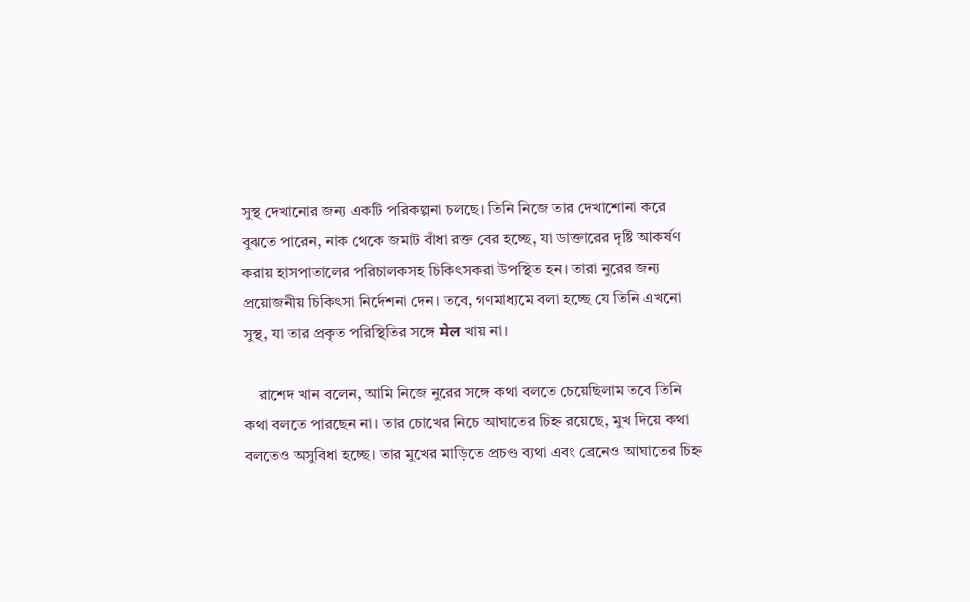সুস্থ দেখানোর জন্য একটি পরিকল্পনা চলছে। তিনি নিজে তার দেখাশোনা করে বুঝতে পারেন, নাক থেকে জমাট বাঁধা রক্ত বের হচ্ছে, যা ডাক্তারের দৃষ্টি আকর্ষণ করায় হাসপাতালের পরিচালকসহ চিকিৎসকরা উপস্থিত হন। তারা নুরের জন্য প্রয়োজনীয় চিকিৎসা নির্দেশনা দেন। তবে, গণমাধ্যমে বলা হচ্ছে যে তিনি এখনো সুস্থ, যা তার প্রকৃত পরিস্থিতির সঙ্গে मेल খায় না।

    রাশেদ খান বলেন, আমি নিজে নুরের সঙ্গে কথা বলতে চেয়েছিলাম তবে তিনি কথা বলতে পারছেন না। তার চোখের নিচে আঘাতের চিহ্ন রয়েছে, মুখ দিয়ে কথা বলতেও অসুবিধা হচ্ছে। তার মুখের মাড়িতে প্রচণ্ড ব্যথা এবং ব্রেনেও আঘাতের চিহ্ন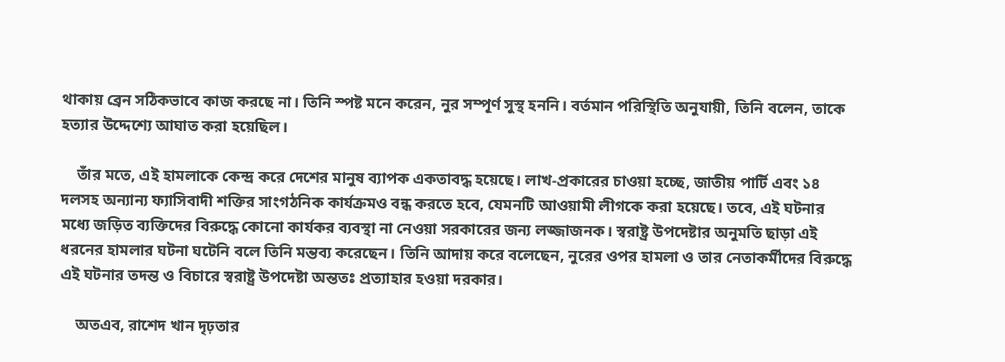থাকায় ব্রেন সঠিকভাবে কাজ করছে না। তিনি স্পষ্ট মনে করেন, নুর সম্পূর্ণ সুস্থ হননি। বর্তমান পরিস্থিতি অনুযায়ী, তিনি বলেন, তাকে হত্যার উদ্দেশ্যে আঘাত করা হয়েছিল।

    তাঁর মতে, এই হামলাকে কেন্দ্র করে দেশের মানুষ ব্যাপক একতাবদ্ধ হয়েছে। লাখ-প্রকারের চাওয়া হচ্ছে, জাতীয় পার্টি এবং ১৪ দলসহ অন্যান্য ফ্যাসিবাদী শক্তির সাংগঠনিক কার্যক্রমও বন্ধ করতে হবে, যেমনটি আওয়ামী লীগকে করা হয়েছে। তবে, এই ঘটনার মধ্যে জড়িত ব্যক্তিদের বিরুদ্ধে কোনো কার্যকর ব্যবস্থা না নেওয়া সরকারের জন্য লজ্জাজনক। স্বরাষ্ট্র উপদেষ্টার অনুমতি ছাড়া এই ধরনের হামলার ঘটনা ঘটেনি বলে তিনি মন্তব্য করেছেন। তিনি আদায় করে বলেছেন, নুরের ওপর হামলা ও তার নেতাকর্মীদের বিরুদ্ধে এই ঘটনার তদন্ত ও বিচারে স্বরাষ্ট্র উপদেষ্টা অন্ততঃ প্রত্যাহার হওয়া দরকার।

    অতএব, রাশেদ খান দৃঢ়তার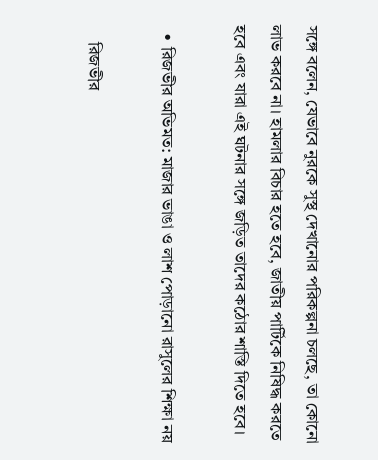সঙ্গে বলেন, যেভাবে নুরকে সুস্থ দেখানোর পরিকল্পনা চলছে, তা কোনো লাভ করবে না। হামলার বিচার হতে হবে, জাতীয় পার্টিকে নিষিদ্ধ করতে হবে এবং যারা এই ঘটনার সঙ্গে জড়িত তাদের কঠোর শাস্তি দিতে হবে।

  • রিজভীর অভিমত: মাজার ভাঙা ও লাশ পোড়ানো রাসুলের শিক্ষা নয়

    রিজভীর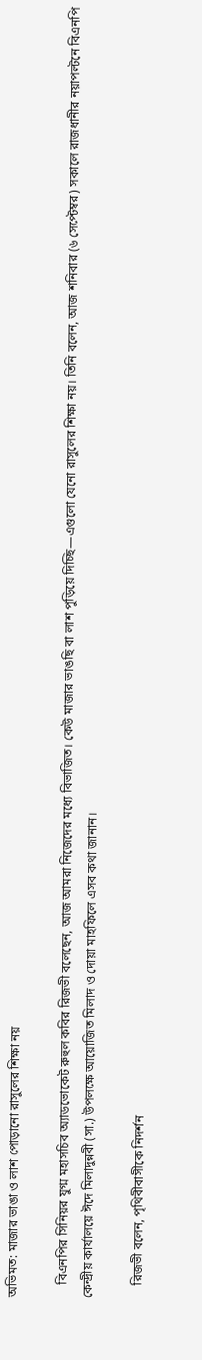অভিমত: মাজার ভাঙা ও লাশ পোড়ানো রাসুলের শিক্ষা নয়

    বিএনপির সিনিয়র যুগ্ম মহাসচিব অ্যাডভোকেট রুহুল কবির রিজভী বলেছেন, আজ আমরা নিজেদের মধ্যে বিভাজিত। কেউ মাজার ভাঙছি বা লাশ পুড়িয়ে দিচ্ছি—এগুলো যেনো রাসুলের শিক্ষা নয়। তিনি বলেন, আজ শনিবার (৬ সেপ্টেম্বর) সকালে রাজধানীর নয়াপল্টনে বিএনপি কেন্দ্রীয় কার্যালয়ে ঈদে মিলাদুন্নবী (সা.) উপলক্ষে আয়োজিত মিলাদ ও দোয়া মাহফিলে এসব কথা জানান।

    রিজভী বলেন, পৃথিবীবাসীকে নিদর্শন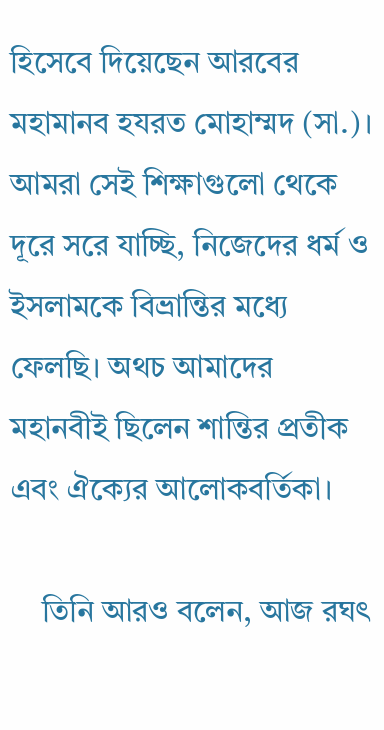হিসেবে দিয়েছেন আরবের মহামানব হযরত মোহাম্মদ (সা.)। আমরা সেই শিক্ষাগুলো থেকে দূরে সরে যাচ্ছি, নিজেদের ধর্ম ও ইসলামকে বিভ্রান্তির মধ্যে ফেলছি। অথচ আমাদের মহানবীই ছিলেন শান্তির প্রতীক এবং ঐক্যের আলোকবর্তিকা।

    তিনি আরও বলেন, আজ রঘৎ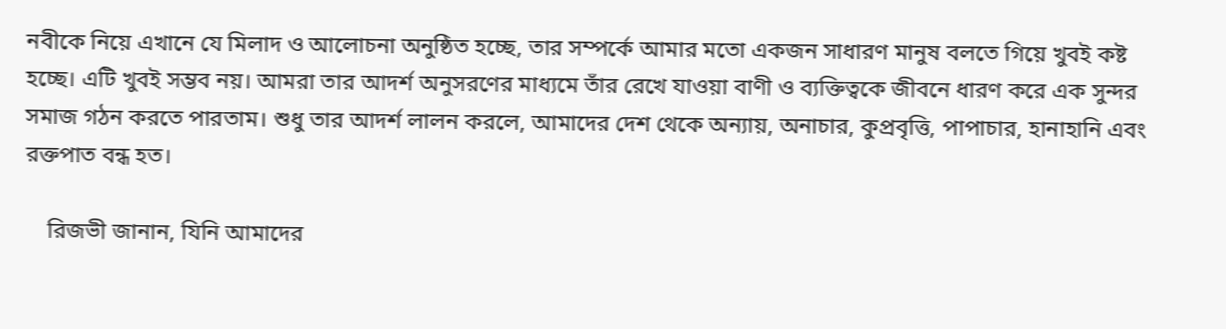নবীকে নিয়ে এখানে যে মিলাদ ও আলোচনা অনুষ্ঠিত হচ্ছে, তার সম্পর্কে আমার মতো একজন সাধারণ মানুষ বলতে গিয়ে খুবই কষ্ট হচ্ছে। এটি খুবই সম্ভব নয়। আমরা তার আদর্শ অনুসরণের মাধ্যমে তাঁর রেখে যাওয়া বাণী ও ব্যক্তিত্বকে জীবনে ধারণ করে এক সুন্দর সমাজ গঠন করতে পারতাম। শুধু তার আদর্শ লালন করলে, আমাদের দেশ থেকে অন্যায়, অনাচার, কুপ্রবৃত্তি, পাপাচার, হানাহানি এবং রক্তপাত বন্ধ হত।

    রিজভী জানান, যিনি আমাদের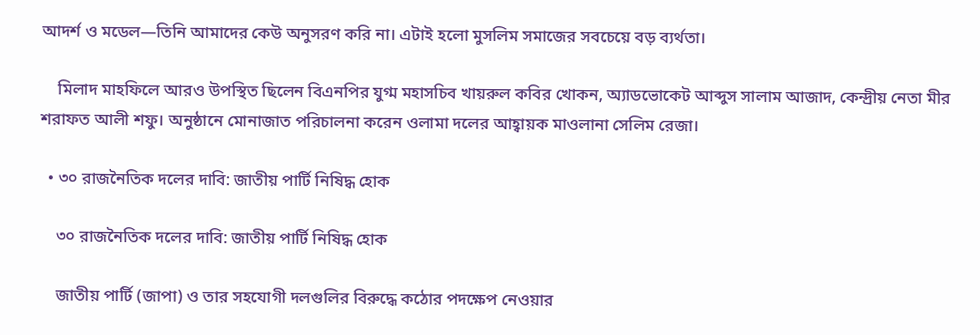আদর্শ ও মডেল—তিনি আমাদের কেউ অনুসরণ করি না। এটাই হলো মুসলিম সমাজের সবচেয়ে বড় ব্যর্থতা।

    মিলাদ মাহফিলে আরও উপস্থিত ছিলেন বিএনপির যুগ্ম মহাসচিব খায়রুল কবির খোকন, অ্যাডভোকেট আব্দুস সালাম আজাদ, কেন্দ্রীয় নেতা মীর শরাফত আলী শফু। অনুষ্ঠানে মোনাজাত পরিচালনা করেন ওলামা দলের আহ্বায়ক মাওলানা সেলিম রেজা।

  • ৩০ রাজনৈতিক দলের দাবি: জাতীয় পার্টি নিষিদ্ধ হোক

    ৩০ রাজনৈতিক দলের দাবি: জাতীয় পার্টি নিষিদ্ধ হোক

    জাতীয় পার্টি (জাপা) ও তার সহযোগী দলগুলির বিরুদ্ধে কঠোর পদক্ষেপ নেওয়ার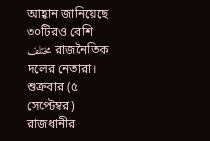আহ্বান জানিয়েছে ৩০টিরও বেশি مختلف রাজনৈতিক দলের নেতারা। শুক্রবার (৫ সেপ্টেম্বর) রাজধানীর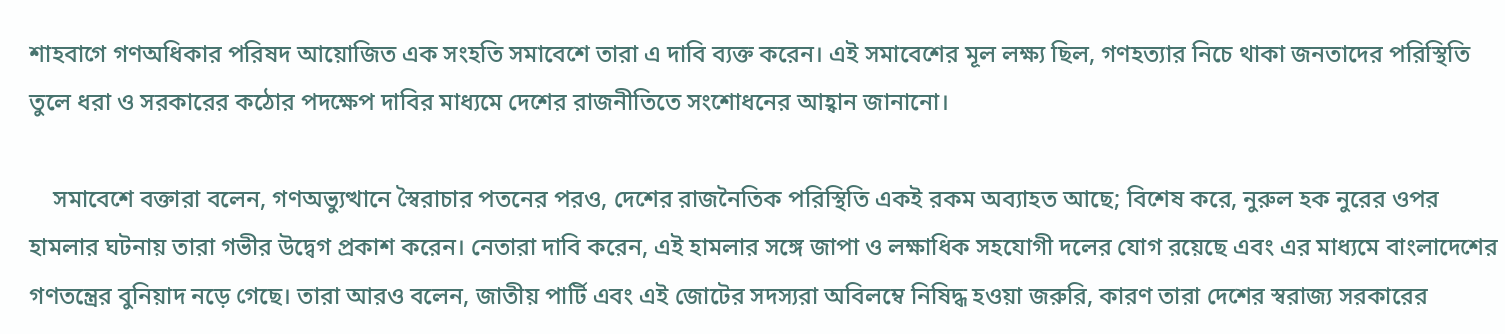শাহবাগে গণঅধিকার পরিষদ আয়োজিত এক সংহতি সমাবেশে তারা এ দাবি ব্যক্ত করেন। এই সমাবেশের মূল লক্ষ্য ছিল, গণহত্যার নিচে থাকা জনতাদের পরিস্থিতি তুলে ধরা ও সরকারের কঠোর পদক্ষেপ দাবির মাধ্যমে দেশের রাজনীতিতে সংশোধনের আহ্বান জানানো।

    সমাবেশে বক্তারা বলেন, গণঅভ্যুত্থানে স্বৈরাচার পতনের পরও, দেশের রাজনৈতিক পরিস্থিতি একই রকম অব্যাহত আছে; বিশেষ করে, নুরুল হক নুরের ওপর হামলার ঘটনায় তারা গভীর উদ্বেগ প্রকাশ করেন। নেতারা দাবি করেন, এই হামলার সঙ্গে জাপা ও লক্ষাধিক সহযোগী দলের যোগ রয়েছে এবং এর মাধ্যমে বাংলাদেশের গণতন্ত্রের বুনিয়াদ নড়ে গেছে। তারা আরও বলেন, জাতীয় পার্টি এবং এই জোটের সদস্যরা অবিলম্বে নিষিদ্ধ হওয়া জরুরি, কারণ তারা দেশের স্বরাজ্য সরকারের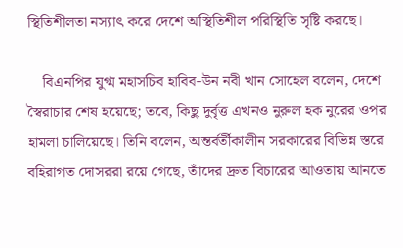স্থিতিশীলতা নস্যাৎ করে দেশে অস্থিতিশীল পরিস্থিতি সৃষ্টি করছে।

    বিএনপির যুগ্ম মহাসচিব হাবিব-উন নবী খান সোহেল বলেন, দেশে স্বৈরাচার শেষ হয়েছে; তবে, কিছু দুর্বৃত্ত এখনও নুরুল হক নুরের ওপর হামলা চালিয়েছে। তিনি বলেন, অন্তর্বর্তীকালীন সরকারের বিভিন্ন স্তরে বহিরাগত দোসররা রয়ে গেছে, তাঁদের দ্রুত বিচারের আওতায় আনতে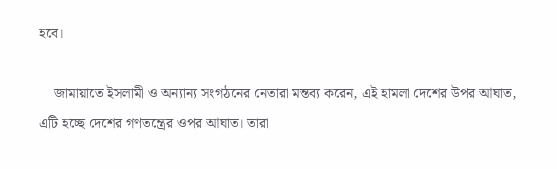হবে।

    জামায়াতে ইসলামী ও অন্যান্য সংগঠনের নেতারা মন্তব্য করেন, এই হামলা দেশের উপর আঘাত, এটি হচ্ছে দেশের গণতন্ত্রের ওপর আঘাত। তারা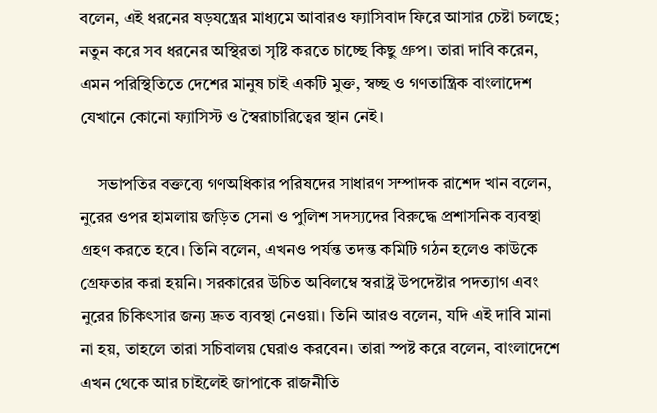বলেন, এই ধরনের ষড়যন্ত্রের মাধ্যমে আবারও ফ্যাসিবাদ ফিরে আসার চেষ্টা চলছে; নতুন করে সব ধরনের অস্থিরতা সৃষ্টি করতে চাচ্ছে কিছু গ্রুপ। তারা দাবি করেন, এমন পরিস্থিতিতে দেশের মানুষ চাই একটি মুক্ত, স্বচ্ছ ও গণতান্ত্রিক বাংলাদেশ যেখানে কোনো ফ্যাসিস্ট ও স্বৈরাচারিত্বের স্থান নেই।

    সভাপতির বক্তব্যে গণঅধিকার পরিষদের সাধারণ সম্পাদক রাশেদ খান বলেন, নুরের ওপর হামলায় জড়িত সেনা ও পুলিশ সদস্যদের বিরুদ্ধে প্রশাসনিক ব্যবস্থা গ্রহণ করতে হবে। তিনি বলেন, এখনও পর্যন্ত তদন্ত কমিটি গঠন হলেও কাউকে গ্রেফতার করা হয়নি। সরকারের উচিত অবিলম্বে স্বরাষ্ট্র উপদেষ্টার পদত্যাগ এবং নুরের চিকিৎসার জন্য দ্রুত ব্যবস্থা নেওয়া। তিনি আরও বলেন, যদি এই দাবি মানা না হয়, তাহলে তারা সচিবালয় ঘেরাও করবেন। তারা স্পষ্ট করে বলেন, বাংলাদেশে এখন থেকে আর চাইলেই জাপাকে রাজনীতি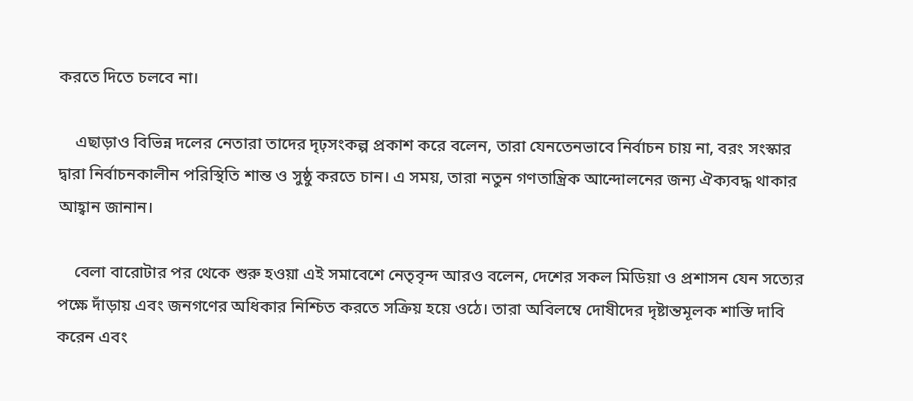করতে দিতে চলবে না।

    এছাড়াও বিভিন্ন দলের নেতারা তাদের দৃঢ়সংকল্প প্রকাশ করে বলেন, তারা যেনতেনভাবে নির্বাচন চায় না, বরং সংস্কার দ্বারা নির্বাচনকালীন পরিস্থিতি শান্ত ও সুষ্ঠু করতে চান। এ সময়, তারা নতুন গণতান্ত্রিক আন্দোলনের জন্য ঐক্যবদ্ধ থাকার আহ্বান জানান।

    বেলা বারোটার পর থেকে শুরু হওয়া এই সমাবেশে নেতৃবৃন্দ আরও বলেন, দেশের সকল মিডিয়া ও প্রশাসন যেন সত্যের পক্ষে দাঁড়ায় এবং জনগণের অধিকার নিশ্চিত করতে সক্রিয় হয়ে ওঠে। তারা অবিলম্বে দোষীদের দৃষ্টান্তমূলক শাস্তি দাবি করেন এবং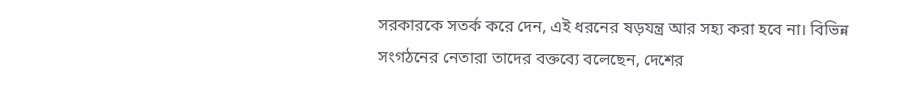সরকারকে সতর্ক করে দেন, এই ধরনের ষড়যন্ত্র আর সহ্য করা হবে না। বিভিন্ন সংগঠনের নেতারা তাদের বক্তব্যে বলেছেন, দেশের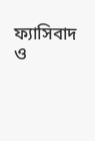ফ্যাসিবাদ ও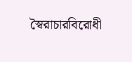স্বৈরাচারবিরোধী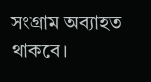সংগ্রাম অব্যাহত থাকবে।